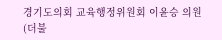경기도의회 교육행정위원회 이윤승 의원(더불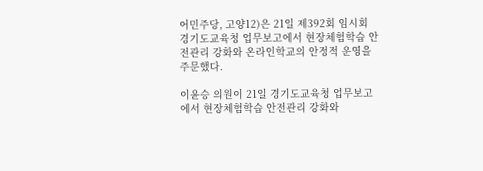어민주당, 고양12)은 21일 제392회 임시회 경기도교육청 업무보고에서 현장체험학습 안전관리 강화와 온라인학교의 안정적 운영을 주문했다.

이윤승 의원이 21일 경기도교육청 업무보고에서 현장체험학습 안전관리 강화와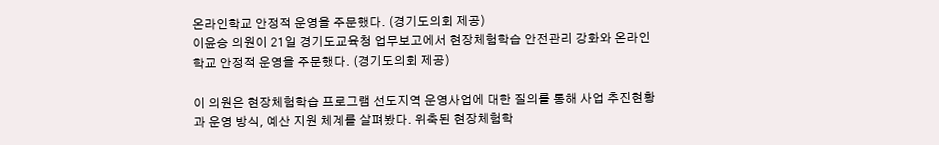온라인학교 안정적 운영을 주문했다. (경기도의회 제공)
이윤승 의원이 21일 경기도교육청 업무보고에서 현장체험학습 안전관리 강화와 온라인학교 안정적 운영을 주문했다. (경기도의회 제공)

이 의원은 현장체험학습 프로그램 선도지역 운영사업에 대한 질의를 통해 사업 추진현황과 운영 방식, 예산 지원 체계를 살펴봤다. 위축된 현장체험학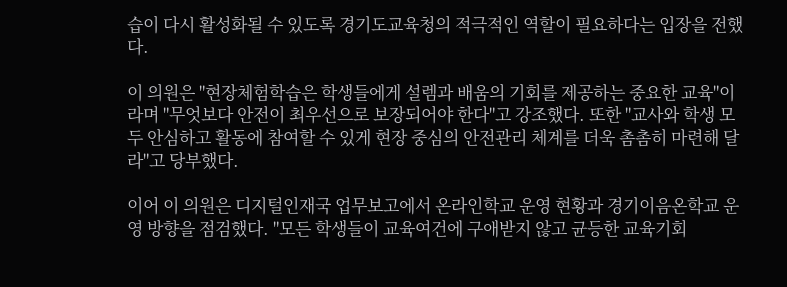습이 다시 활성화될 수 있도록 경기도교육청의 적극적인 역할이 필요하다는 입장을 전했다.

이 의원은 "현장체험학습은 학생들에게 설렘과 배움의 기회를 제공하는 중요한 교육"이라며 "무엇보다 안전이 최우선으로 보장되어야 한다"고 강조했다. 또한 "교사와 학생 모두 안심하고 활동에 참여할 수 있게 현장 중심의 안전관리 체계를 더욱 촘촘히 마련해 달라"고 당부했다.

이어 이 의원은 디지털인재국 업무보고에서 온라인학교 운영 현황과 경기이음온학교 운영 방향을 점검했다. "모든 학생들이 교육여건에 구애받지 않고 균등한 교육기회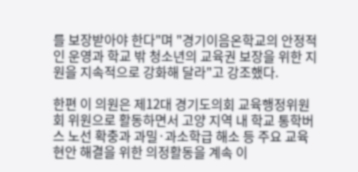를 보장받아야 한다"며 "경기이음온학교의 안정적인 운영과 학교 밖 청소년의 교육권 보장을 위한 지원을 지속적으로 강화해 달라"고 강조했다.

한편 이 의원은 제12대 경기도의회 교육행정위원회 위원으로 활동하면서 고양 지역 내 학교 통학버스 노선 확충과 과밀·과소학급 해소 등 주요 교육현안 해결을 위한 의정활동을 계속 이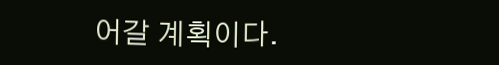어갈 계획이다.